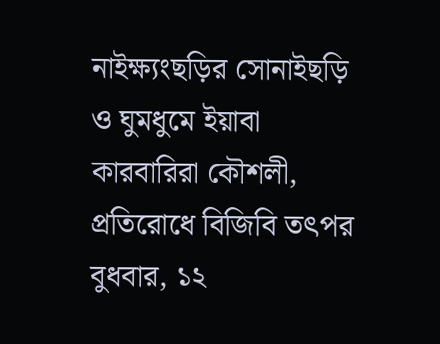নাইক্ষ্যংছড়ির সোনাইছড়ি ও ঘুমধুমে ইয়াবা কারবারিরা কৌশলী, প্রতিরোধে বিজিবি তৎপর
বুধবার, ১২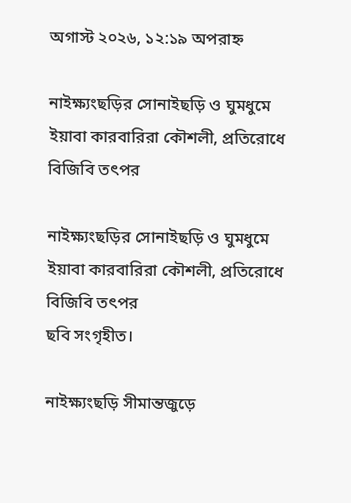অগাস্ট ২০২৬, ১২:১৯ অপরাহ্ন

নাইক্ষ্যংছড়ির সোনাইছড়ি ও ঘুমধুমে ইয়াবা কারবারিরা কৌশলী, প্রতিরোধে বিজিবি তৎপর

নাইক্ষ্যংছড়ির সোনাইছড়ি ও ঘুমধুমে ইয়াবা কারবারিরা কৌশলী, প্রতিরোধে বিজিবি তৎপর
ছবি সংগৃহীত।

নাইক্ষ্যংছড়ি সীমান্তজুড়ে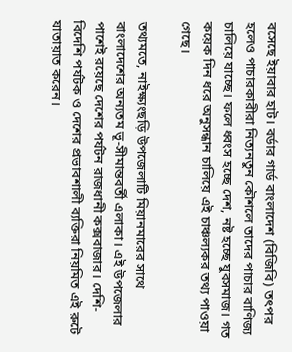বসেছে ইয়াবার হাট। বর্ডার গার্ড বাংলাদেশ (বিজিবি) তৎপর হলেও পাচারকারীরা নিত্যনতুন কৌশলে তাদের পাচার বাণিজ্য চালিয়ে যাচ্ছে। ফলে ধ্বংস হচ্ছে দেশ, নষ্ট হচ্ছে যুবসমাজ। গত কয়েক দিন ধরে অনুসন্ধান চালিয়ে এই চাঞ্চল্যকর তথ্য পাওয়া গেছে।

তথ্যমতে, নাইক্ষ্যংছড়ি উপজেলাটি মিয়ানমারের সাথে বাংলাদেশের অন্যতম ভূ-সীমান্তবর্তী এলাকা। এই উপজেলার পাশেই রয়েছে দেশের পর্যটন রাজধানী কক্সবাজার। দেশি-বিদেশি পর্যটক ও দেশের প্রভাবশালী ব্যক্তিরা নিয়মিত এই রুটে যাতায়াত করেন।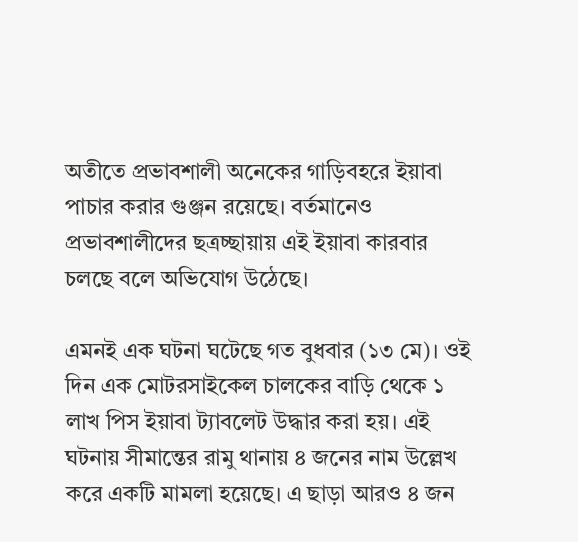অতীতে প্রভাবশালী অনেকের গাড়িবহরে ইয়াবা পাচার করার গুঞ্জন রয়েছে। বর্তমানেও প্রভাবশালীদের ছত্রচ্ছায়ায় এই ইয়াবা কারবার চলছে বলে অভিযোগ উঠেছে।

এমনই এক ঘটনা ঘটেছে গত বুধবার (১৩ মে)। ওই দিন এক মোটরসাইকেল চালকের বাড়ি থেকে ১ লাখ পিস ইয়াবা ট্যাবলেট উদ্ধার করা হয়। এই ঘটনায় সীমান্তের রামু থানায় ৪ জনের নাম উল্লেখ করে একটি মামলা হয়েছে। এ ছাড়া আরও ৪ জন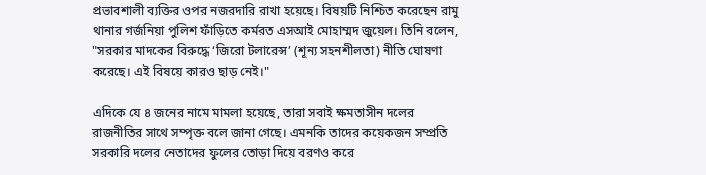প্রভাবশালী ব্যক্তির ওপর নজরদারি রাখা হয়েছে। বিষয়টি নিশ্চিত করেছেন রামু থানার গর্জনিয়া পুলিশ ফাঁড়িতে কর্মরত এসআই মোহাম্মদ জুয়েল। তিনি বলেন, "সরকার মাদকের বিরুদ্ধে ‘জিরো টলারেন্স’ (শূন্য সহনশীলতা) নীতি ঘোষণা করেছে। এই বিষয়ে কারও ছাড় নেই।"

এদিকে যে ৪ জনের নামে মামলা হয়েছে, তারা সবাই ক্ষমতাসীন দলের রাজনীতির সাথে সম্পৃক্ত বলে জানা গেছে। এমনকি তাদের কয়েকজন সম্প্রতি সরকারি দলের নেতাদের ফুলের তোড়া দিয়ে বরণও করে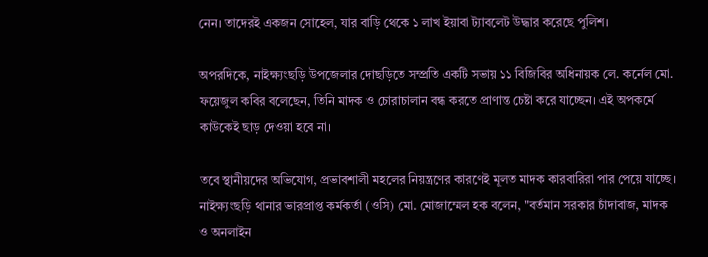নেন। তাদেরই একজন সোহেল, যার বাড়ি থেকে ১ লাখ ইয়াবা ট্যাবলেট উদ্ধার করেছে পুলিশ।

অপরদিকে, নাইক্ষ্যংছড়ি উপজেলার দোছড়িতে সম্প্রতি একটি সভায় ১১ বিজিবির অধিনায়ক লে. কর্নেল মো. ফয়েজুল কবির বলেছেন, তিনি মাদক ও চোরাচালান বন্ধ করতে প্রাণান্ত চেষ্টা করে যাচ্ছেন। এই অপকর্মে কাউকেই ছাড় দেওয়া হবে না।

তবে স্থানীয়দের অভিযোগ, প্রভাবশালী মহলের নিয়ন্ত্রণের কারণেই মূলত মাদক কারবারিরা পার পেয়ে যাচ্ছে। নাইক্ষ্যংছড়ি থানার ভারপ্রাপ্ত কর্মকর্তা (ওসি) মো. মোজাম্মেল হক বলেন, "বর্তমান সরকার চাঁদাবাজ, মাদক ও অনলাইন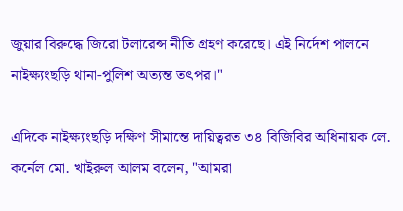জুয়ার বিরুদ্ধে জিরো টলারেন্স নীতি গ্রহণ করেছে। এই নির্দেশ পালনে নাইক্ষ্যংছড়ি থানা-পুলিশ অত্যন্ত তৎপর।"

এদিকে নাইক্ষ্যংছড়ি দক্ষিণ সীমান্তে দায়িত্বরত ৩৪ বিজিবির অধিনায়ক লে. কর্নেল মো. খাইরুল আলম বলেন, "আমরা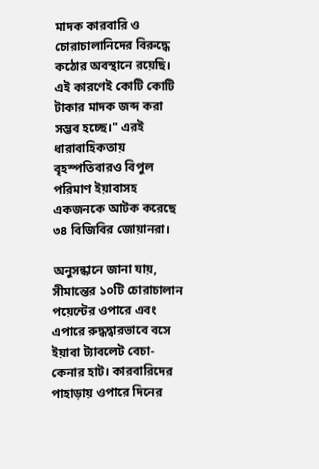মাদক কারবারি ও চোরাচালানিদের বিরুদ্ধে কঠোর অবস্থানে রয়েছি। এই কারণেই কোটি কোটি টাকার মাদক জব্দ করা সম্ভব হচ্ছে।" এরই ধারাবাহিকতায় বৃহস্পতিবারও বিপুল পরিমাণ ইয়াবাসহ একজনকে আটক করেছে ৩৪ বিজিবির জোয়ানরা।

অনুসন্ধানে জানা যায়, সীমান্তের ১০টি চোরাচালান পয়েন্টের ওপারে এবং এপারে রুদ্ধদ্বারভাবে বসে ইয়াবা ট্যাবলেট বেচা-কেনার হাট। কারবারিদের পাহাড়ায় ওপারে দিনের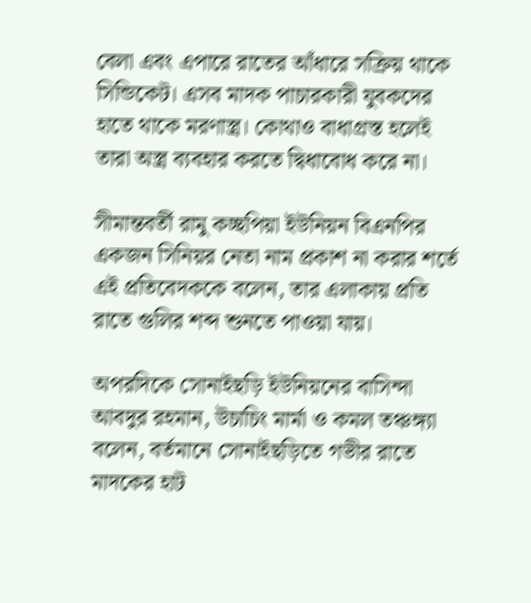বেলা এবং এপারে রাতের আঁধারে সক্রিয় থাকে সিন্ডিকেট। এসব মাদক পাচারকারী যুবকদের হাতে থাকে মরণাস্ত্র। কোথাও বাধাগ্রস্ত হলেই তারা অস্ত্র ব্যবহার করতে দ্বিধাবোধ করে না।

সীমান্তবর্তী রামু কচ্ছপিয়া ইউনিয়ন বিএনপির একজন সিনিয়র নেতা নাম প্রকাশ না করার শর্তে এই প্রতিবেদককে বলেন, তার এলাকায় প্রতি রাতে গুলির শব্দ শুনতে পাওয়া যায়।

অপরদিকে সোনাইছড়ি ইউনিয়নের বাসিন্দা আবদুর রহমান, উচাচিং মার্মা ও কমল তঞ্চঙ্গ্যা বলেন, বর্তমানে সোনাইছড়িতে গভীর রাতে মাদকের হাট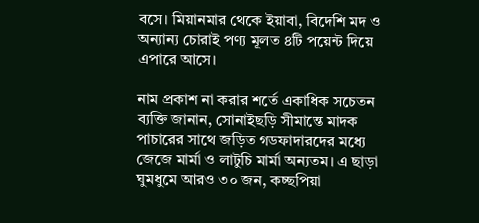বসে। মিয়ানমার থেকে ইয়াবা, বিদেশি মদ ও অন্যান্য চোরাই পণ্য মূলত ৪টি পয়েন্ট দিয়ে এপারে আসে।

নাম প্রকাশ না করার শর্তে একাধিক সচেতন ব্যক্তি জানান, সোনাইছড়ি সীমান্তে মাদক পাচারের সাথে জড়িত গডফাদারদের মধ্যে জেজে মার্মা ও লাটুচি মার্মা অন্যতম। এ ছাড়া ঘুমধুমে আরও ৩০ জন, কচ্ছপিয়া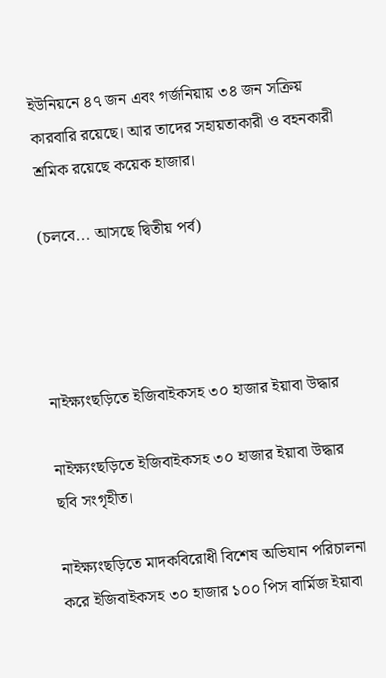ইউনিয়নে ৪৭ জন এবং গর্জনিয়ায় ৩৪ জন সক্রিয় কারবারি রয়েছে। আর তাদের সহায়তাকারী ও বহনকারী শ্রমিক রয়েছে কয়েক হাজার।

(চলবে... আসছে দ্বিতীয় পর্ব)




নাইক্ষ্যংছড়িতে ইজিবাইকসহ ৩০ হাজার ইয়াবা উদ্ধার

নাইক্ষ্যংছড়িতে ইজিবাইকসহ ৩০ হাজার ইয়াবা উদ্ধার
ছবি সংগৃহীত।

নাইক্ষ্যংছড়িতে মাদকবিরোধী বিশেষ অভিযান পরিচালনা করে ইজিবাইকসহ ৩০ হাজার ১০০ পিস বার্মিজ ইয়াবা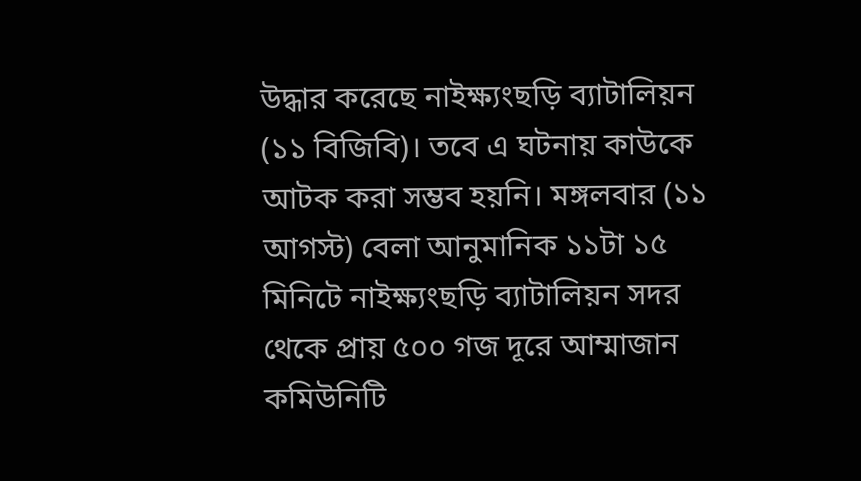উদ্ধার করেছে নাইক্ষ্যংছড়ি ব্যাটালিয়ন (১১ বিজিবি)। তবে এ ঘটনায় কাউকে আটক করা সম্ভব হয়নি। মঙ্গলবার (১১ আগস্ট) বেলা আনুমানিক ১১টা ১৫ মিনিটে নাইক্ষ্যংছড়ি ব্যাটালিয়ন সদর থেকে প্রায় ৫০০ গজ দূরে আম্মাজান কমিউনিটি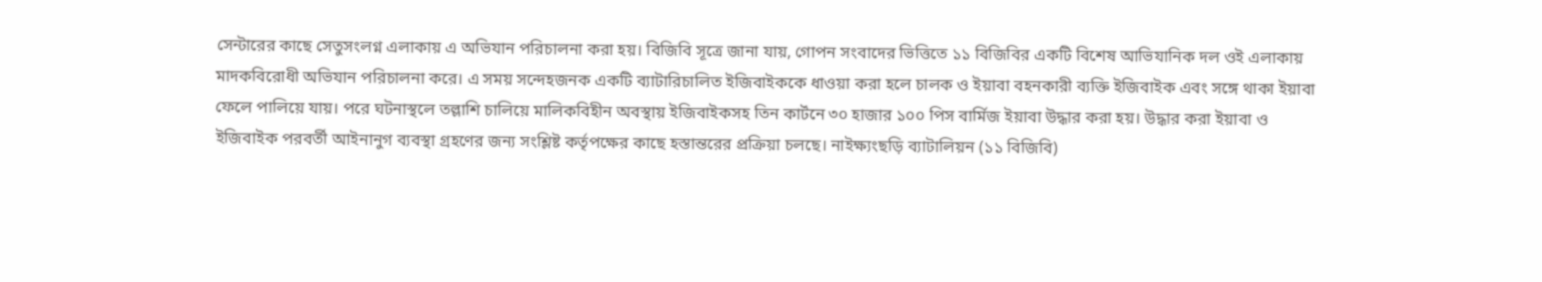সেন্টারের কাছে সেতুসংলগ্ন এলাকায় এ অভিযান পরিচালনা করা হয়। বিজিবি সূত্রে জানা যায়, গোপন সংবাদের ভিত্তিতে ১১ বিজিবির একটি বিশেষ আভিযানিক দল ওই এলাকায় মাদকবিরোধী অভিযান পরিচালনা করে। এ সময় সন্দেহজনক একটি ব্যাটারিচালিত ইজিবাইককে ধাওয়া করা হলে চালক ও ইয়াবা বহনকারী ব্যক্তি ইজিবাইক এবং সঙ্গে থাকা ইয়াবা ফেলে পালিয়ে যায়। পরে ঘটনাস্থলে তল্লাশি চালিয়ে মালিকবিহীন অবস্থায় ইজিবাইকসহ তিন কার্টনে ৩০ হাজার ১০০ পিস বার্মিজ ইয়াবা উদ্ধার করা হয়। উদ্ধার করা ইয়াবা ও ইজিবাইক পরবর্তী আইনানুগ ব্যবস্থা গ্রহণের জন্য সংশ্লিষ্ট কর্তৃপক্ষের কাছে হস্তান্তরের প্রক্রিয়া চলছে। নাইক্ষ্যংছড়ি ব্যাটালিয়ন (১১ বিজিবি)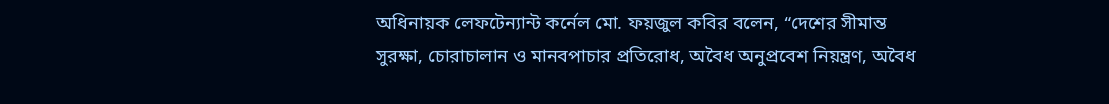অধিনায়ক লেফটেন্যান্ট কর্নেল মো. ফয়জুল কবির বলেন, “দেশের সীমান্ত সুরক্ষা, চোরাচালান ও মানবপাচার প্রতিরোধ, অবৈধ অনুপ্রবেশ নিয়ন্ত্রণ, অবৈধ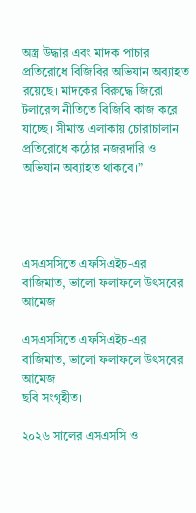অস্ত্র উদ্ধার এবং মাদক পাচার প্রতিরোধে বিজিবির অভিযান অব্যাহত রয়েছে। মাদকের বিরুদ্ধে জিরো টলারেন্স নীতিতে বিজিবি কাজ করে যাচ্ছে। সীমান্ত এলাকায় চোরাচালান প্রতিরোধে কঠোর নজরদারি ও অভিযান অব্যাহত থাকবে।”




এসএসসিতে এফসিএইচ-এর বাজিমাত, ভালো ফলাফলে উৎসবের আমেজ

এসএসসিতে এফসিএইচ-এর বাজিমাত, ভালো ফলাফলে উৎসবের আমেজ
ছবি সংগৃহীত।

২০২৬ সালের এসএসসি ও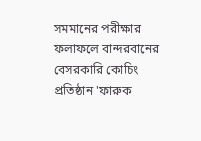সমমানের পরীক্ষার ফলাফলে বান্দরবানের বেসরকারি কোচিং প্রতিষ্ঠান 'ফারুক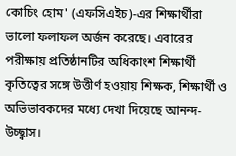কোচিং হোম' (এফসিএইচ)-এর শিক্ষার্থীরা ভালো ফলাফল অর্জন করেছে। এবারের পরীক্ষায় প্রতিষ্ঠানটির অধিকাংশ শিক্ষার্থী কৃতিত্বের সঙ্গে উত্তীর্ণ হওয়ায় শিক্ষক, শিক্ষার্থী ও অভিভাবকদের মধ্যে দেখা দিয়েছে আনন্দ-উচ্ছ্বাস।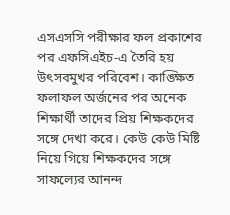এসএসসি পরীক্ষার ফল প্রকাশের পর এফসিএইচ-এ তৈরি হয় উৎসবমুখর পরিবেশ। কাঙ্ক্ষিত ফলাফল অর্জনের পর অনেক শিক্ষার্থী তাদের প্রিয় শিক্ষকদের সঙ্গে দেখা করে। কেউ কেউ মিষ্টি নিয়ে গিয়ে শিক্ষকদের সঙ্গে সাফল্যের আনন্দ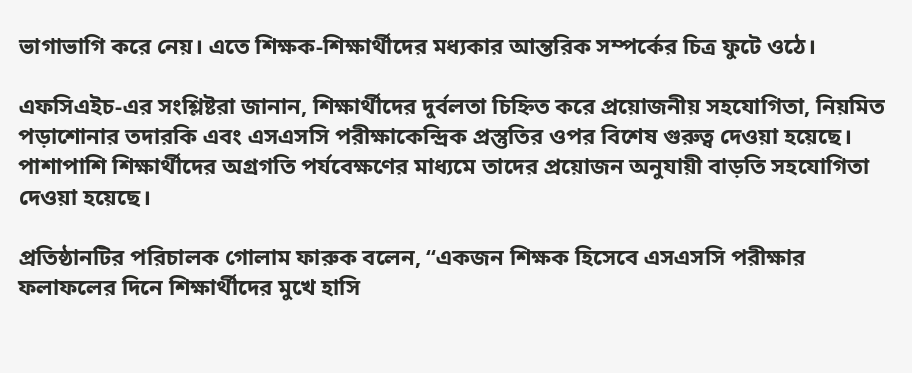ভাগাভাগি করে নেয়। এতে শিক্ষক-শিক্ষার্থীদের মধ্যকার আন্তরিক সম্পর্কের চিত্র ফুটে ওঠে।

এফসিএইচ-এর সংশ্লিষ্টরা জানান, শিক্ষার্থীদের দুর্বলতা চিহ্নিত করে প্রয়োজনীয় সহযোগিতা, নিয়মিত পড়াশোনার তদারকি এবং এসএসসি পরীক্ষাকেন্দ্রিক প্রস্তুতির ওপর বিশেষ গুরুত্ব দেওয়া হয়েছে। পাশাপাশি শিক্ষার্থীদের অগ্রগতি পর্যবেক্ষণের মাধ্যমে তাদের প্রয়োজন অনুযায়ী বাড়তি সহযোগিতা দেওয়া হয়েছে।

প্রতিষ্ঠানটির পরিচালক গোলাম ফারুক বলেন, “একজন শিক্ষক হিসেবে এসএসসি পরীক্ষার ফলাফলের দিনে শিক্ষার্থীদের মুখে হাসি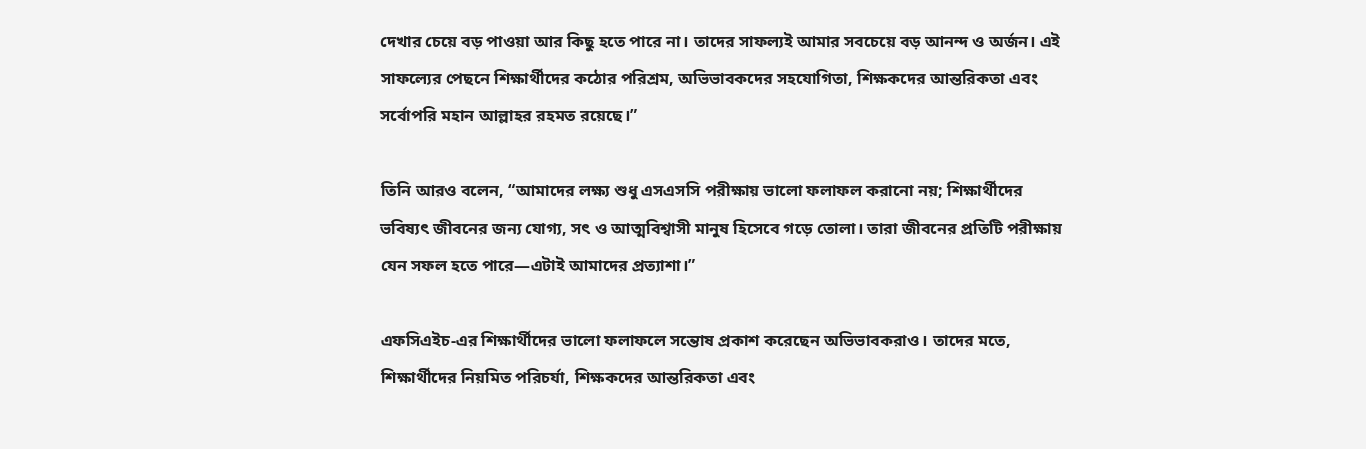দেখার চেয়ে বড় পাওয়া আর কিছু হতে পারে না। তাদের সাফল্যই আমার সবচেয়ে বড় আনন্দ ও অর্জন। এই সাফল্যের পেছনে শিক্ষার্থীদের কঠোর পরিশ্রম, অভিভাবকদের সহযোগিতা, শিক্ষকদের আন্তরিকতা এবং সর্বোপরি মহান আল্লাহর রহমত রয়েছে।”

তিনি আরও বলেন, “আমাদের লক্ষ্য শুধু এসএসসি পরীক্ষায় ভালো ফলাফল করানো নয়; শিক্ষার্থীদের ভবিষ্যৎ জীবনের জন্য যোগ্য, সৎ ও আত্মবিশ্বাসী মানুষ হিসেবে গড়ে তোলা। তারা জীবনের প্রতিটি পরীক্ষায় যেন সফল হতে পারে—এটাই আমাদের প্রত্যাশা।”

এফসিএইচ-এর শিক্ষার্থীদের ভালো ফলাফলে সন্তোষ প্রকাশ করেছেন অভিভাবকরাও। তাদের মতে, শিক্ষার্থীদের নিয়মিত পরিচর্যা, শিক্ষকদের আন্তরিকতা এবং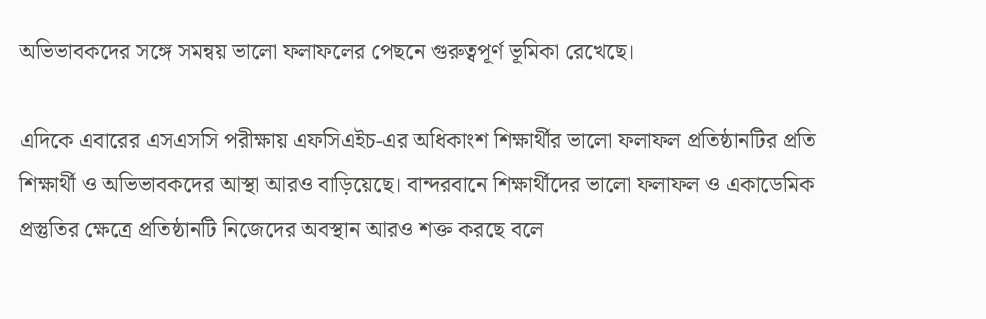অভিভাবকদের সঙ্গে সমন্বয় ভালো ফলাফলের পেছনে গুরুত্বপূর্ণ ভূমিকা রেখেছে।

এদিকে এবারের এসএসসি পরীক্ষায় এফসিএইচ-এর অধিকাংশ শিক্ষার্থীর ভালো ফলাফল প্রতিষ্ঠানটির প্রতি শিক্ষার্থী ও অভিভাবকদের আস্থা আরও বাড়িয়েছে। বান্দরবানে শিক্ষার্থীদের ভালো ফলাফল ও একাডেমিক প্রস্তুতির ক্ষেত্রে প্রতিষ্ঠানটি নিজেদের অবস্থান আরও শক্ত করছে বলে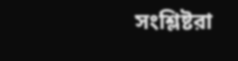সংশ্লিষ্টরা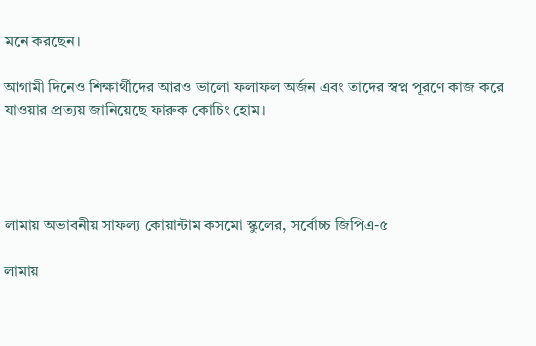মনে করছেন।

আগামী দিনেও শিক্ষার্থীদের আরও ভালো ফলাফল অর্জন এবং তাদের স্বপ্ন পূরণে কাজ করে যাওয়ার প্রত্যয় জানিয়েছে ফারুক কোচিং হোম।




লামায় অভাবনীয় সাফল্য কোয়ান্টাম কসমো স্কুলের, সর্বোচ্চ জিপিএ-৫

লামায়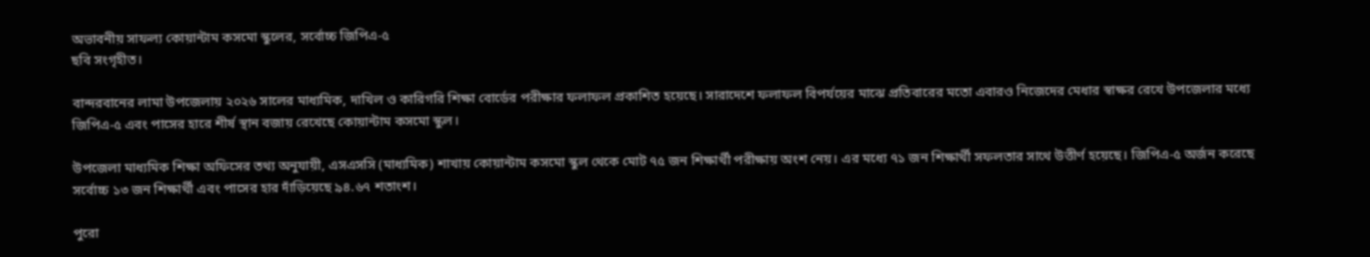অভাবনীয় সাফল্য কোয়ান্টাম কসমো স্কুলের, সর্বোচ্চ জিপিএ-৫
ছবি সংগৃহীত।

বান্দরবানের লামা উপজেলায় ২০২৬ সালের মাধ্যমিক, দাখিল ও কারিগরি শিক্ষা বোর্ডের পরীক্ষার ফলাফল প্রকাশিত হয়েছে। সারাদেশে ফলাফল বিপর্যয়ের মাঝে প্রতিবারের মতো এবারও নিজেদের মেধার স্বাক্ষর রেখে উপজেলার মধ্যে জিপিএ-৫ এবং পাসের হারে শীর্ষ স্থান বজায় রেখেছে কোয়ান্টাম কসমো স্কুল।

উপজেলা মাধ্যমিক শিক্ষা অফিসের তথ্য অনুযায়ী, এসএসসি (মাধ্যমিক) শাখায় কোয়ান্টাম কসমো স্কুল থেকে মোট ৭৫ জন শিক্ষার্থী পরীক্ষায় অংশ নেয়। এর মধ্যে ৭১ জন শিক্ষার্থী সফলতার সাথে উত্তীর্ণ হয়েছে। জিপিএ-৫ অর্জন করেছে সর্বোচ্চ ১৩ জন শিক্ষার্থী এবং পাসের হার দাঁড়িয়েছে ৯৪.৬৭ শতাংশ।

পুরো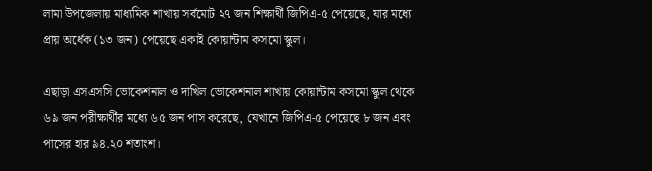লামা উপজেলায় মাধ্যমিক শাখায় সর্বমোট ২৭ জন শিক্ষার্থী জিপিএ-৫ পেয়েছে, যার মধ্যে প্রায় অর্ধেক (১৩ জন) পেয়েছে একাই কোয়ান্টাম কসমো স্কুল।

এছাড়া এসএসসি ভোকেশনাল ও দাখিল ভোকেশনাল শাখায় কোয়ান্টাম কসমো স্কুল থেকে ৬৯ জন পরীক্ষার্থীর মধ্যে ৬৫ জন পাস করেছে, যেখানে জিপিএ-৫ পেয়েছে ৮ জন এবং পাসের হার ৯৪.২০ শতাংশ।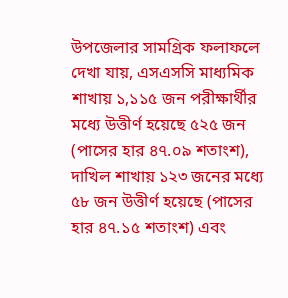উপজেলার সামগ্রিক ফলাফলে দেখা যায়, এসএসসি মাধ্যমিক শাখায় ১,১১৫ জন পরীক্ষার্থীর মধ্যে উত্তীর্ণ হয়েছে ৫২৫ জন (পাসের হার ৪৭.০৯ শতাংশ), দাখিল শাখায় ১২৩ জনের মধ্যে ৫৮ জন উত্তীর্ণ হয়েছে (পাসের হার ৪৭.১৫ শতাংশ) এবং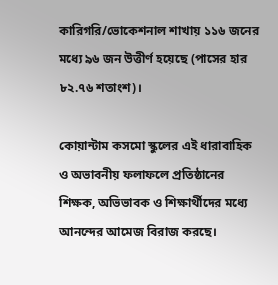কারিগরি/ভোকেশনাল শাখায় ১১৬ জনের মধ্যে ৯৬ জন উত্তীর্ণ হয়েছে (পাসের হার ৮২.৭৬ শতাংশ)।

কোয়ান্টাম কসমো স্কুলের এই ধারাবাহিক ও অভাবনীয় ফলাফলে প্রতিষ্ঠানের শিক্ষক, অভিভাবক ও শিক্ষার্থীদের মধ্যে আনন্দের আমেজ বিরাজ করছে।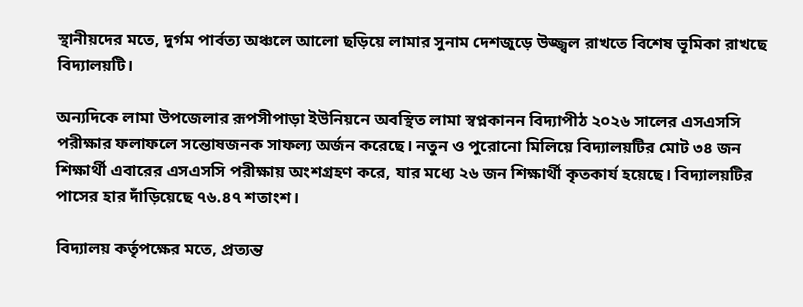স্থানীয়দের মতে, দুর্গম পার্বত্য অঞ্চলে আলো ছড়িয়ে লামার সুনাম দেশজুড়ে উজ্জ্বল রাখতে বিশেষ ভূমিকা রাখছে বিদ্যালয়টি।

অন্যদিকে লামা উপজেলার রূপসীপাড়া ইউনিয়নে অবস্থিত লামা স্বপ্নকানন বিদ্যাপীঠ ২০২৬ সালের এসএসসি পরীক্ষার ফলাফলে সন্তোষজনক সাফল্য অর্জন করেছে। নতুন ও পুরোনো মিলিয়ে বিদ্যালয়টির মোট ৩৪ জন শিক্ষার্থী এবারের এসএসসি পরীক্ষায় অংশগ্রহণ করে, যার মধ্যে ২৬ জন শিক্ষার্থী কৃতকার্য হয়েছে। বিদ্যালয়টির পাসের হার দাঁড়িয়েছে ৭৬.৪৭ শতাংশ।

বিদ্যালয় কর্তৃপক্ষের মতে, প্রত্যন্ত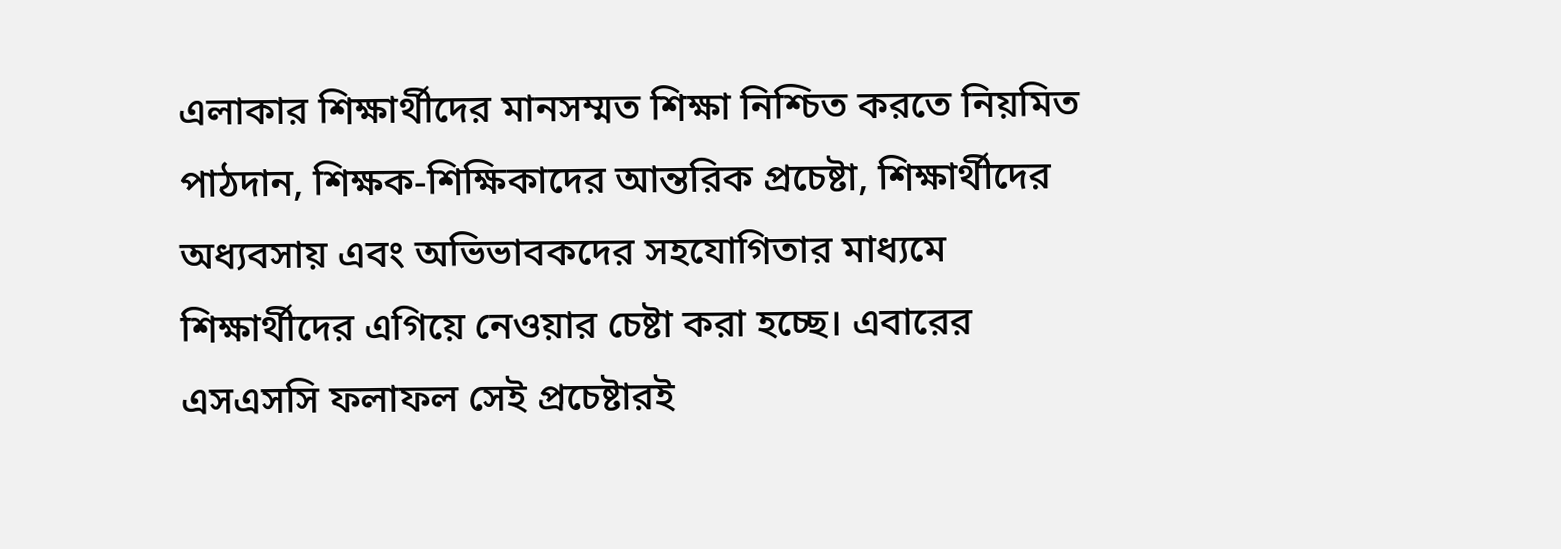এলাকার শিক্ষার্থীদের মানসম্মত শিক্ষা নিশ্চিত করতে নিয়মিত পাঠদান, শিক্ষক-শিক্ষিকাদের আন্তরিক প্রচেষ্টা, শিক্ষার্থীদের অধ্যবসায় এবং অভিভাবকদের সহযোগিতার মাধ্যমে শিক্ষার্থীদের এগিয়ে নেওয়ার চেষ্টা করা হচ্ছে। এবারের এসএসসি ফলাফল সেই প্রচেষ্টারই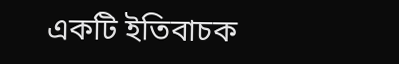একটি ইতিবাচক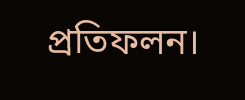প্রতিফলন।